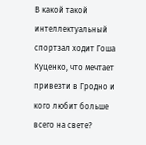В какой такой интеллектуальный спортзал ходит Гоша Куценко, что мечтает привезти в Гродно и кого любит больше всего на свете?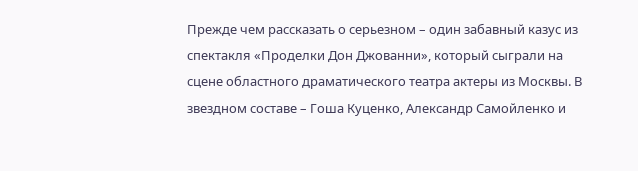Прежде чем рассказать о серьезном – один забавный казус из спектакля «Проделки Дон Джованни», который сыграли на сцене областного драматического театра актеры из Москвы. В звездном составе – Гоша Куценко, Александр Самойленко и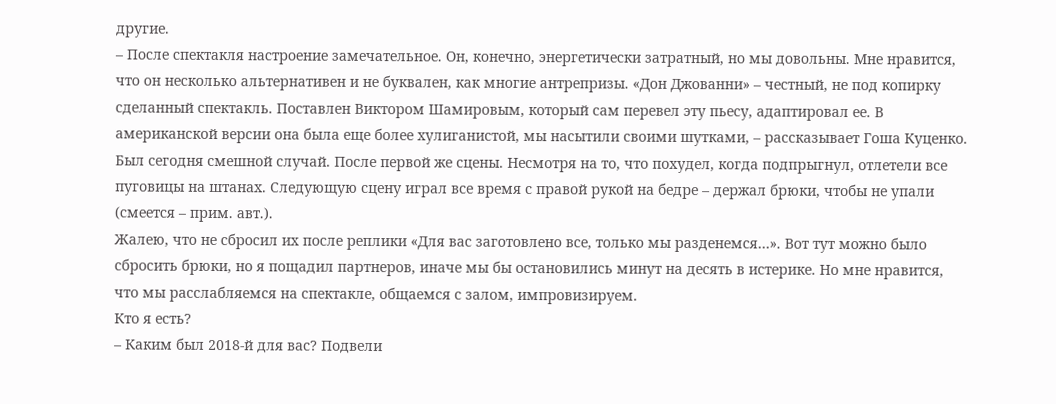другие.
– После спектакля настроение замечательное. Он, конечно, энергетически затратный, но мы довольны. Мне нравится, что он несколько альтернативен и не буквален, как многие антрепризы. «Дон Джованни» – честный, не под копирку сделанный спектакль. Поставлен Виктором Шамировым, который сам перевел эту пьесу, адаптировал ее. В американской версии она была еще более хулиганистой, мы насытили своими шутками, – рассказывает Гоша Куценко.
Был сегодня смешной случай. После первой же сцены. Несмотря на то, что похудел, когда подпрыгнул, отлетели все пуговицы на штанах. Следующую сцену играл все время с правой рукой на бедре – держал брюки, чтобы не упали (смеется – прим. авт.).
Жалею, что не сбросил их после реплики «Для вас заготовлено все, только мы разденемся…». Вот тут можно было сбросить брюки, но я пощадил партнеров, иначе мы бы остановились минут на десять в истерике. Но мне нравится, что мы расслабляемся на спектакле, общаемся с залом, импровизируем.
Кто я есть?
– Каким был 2018-й для вас? Подвели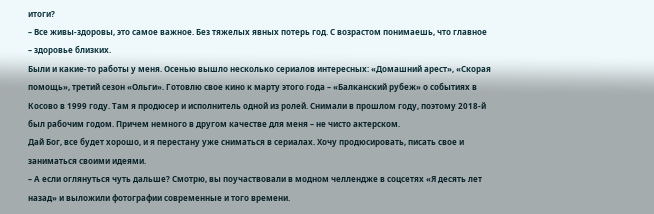итоги?
– Все живы-здоровы, это самое важное. Без тяжелых явных потерь год. С возрастом понимаешь, что главное – здоровье близких.
Были и какие-то работы у меня. Осенью вышло несколько сериалов интересных: «Домашний арест», «Скорая помощь», третий сезон «Ольги». Готовлю свое кино к марту этого года – «Балканский рубеж» о событиях в Косово в 1999 году. Там я продюсер и исполнитель одной из ролей. Снимали в прошлом году, поэтому 2018-й был рабочим годом. Причем немного в другом качестве для меня – не чисто актерском.
Дай Бог, все будет хорошо, и я перестану уже сниматься в сериалах. Хочу продюсировать, писать свое и заниматься своими идеями.
– А если оглянуться чуть дальше? Смотрю, вы поучаствовали в модном челлендже в соцсетях «Я десять лет назад» и выложили фотографии современные и того времени.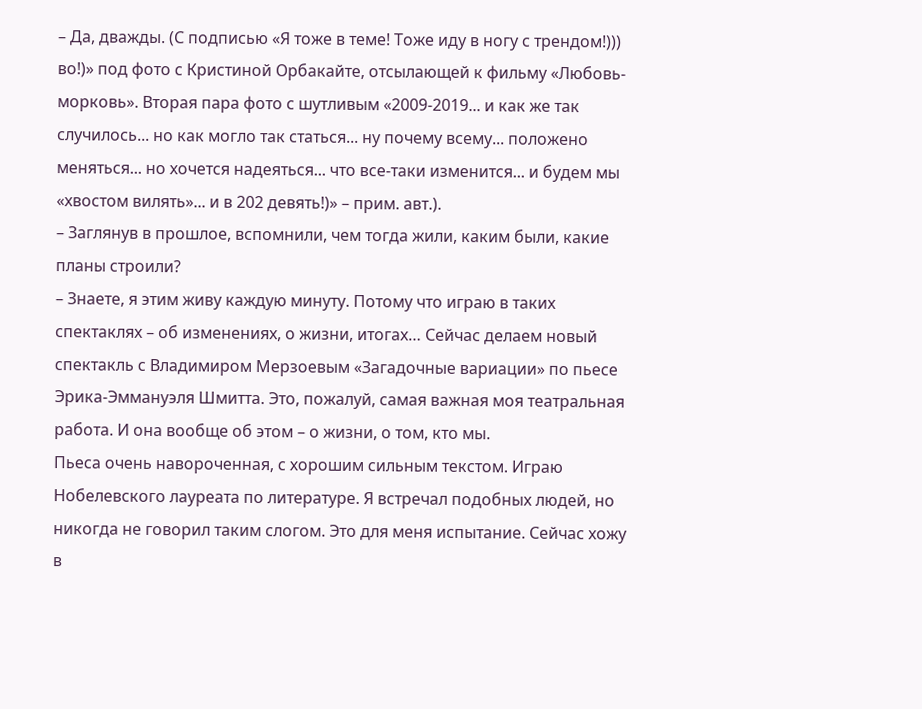– Да, дважды. (С подписью «Я тоже в теме! Тоже иду в ногу с трендом!))) во!)» под фото с Кристиной Орбакайте, отсылающей к фильму «Любовь-морковь». Вторая пара фото с шутливым «2009-2019... и как же так случилось... но как могло так статься... ну почему всему... положено меняться... но хочется надеяться... что все-таки изменится... и будем мы «хвостом вилять»... и в 202 девять!)» – прим. авт.).
– Заглянув в прошлое, вспомнили, чем тогда жили, каким были, какие планы строили?
– Знаете, я этим живу каждую минуту. Потому что играю в таких спектаклях – об изменениях, о жизни, итогах… Сейчас делаем новый спектакль с Владимиром Мерзоевым «Загадочные вариации» по пьесе Эрика-Эммануэля Шмитта. Это, пожалуй, самая важная моя театральная работа. И она вообще об этом – о жизни, о том, кто мы.
Пьеса очень навороченная, с хорошим сильным текстом. Играю Нобелевского лауреата по литературе. Я встречал подобных людей, но никогда не говорил таким слогом. Это для меня испытание. Сейчас хожу в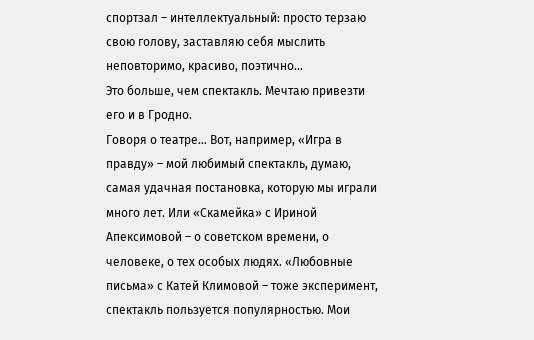спортзал – интеллектуальный: просто терзаю свою голову, заставляю себя мыслить неповторимо, красиво, поэтично…
Это больше, чем спектакль. Мечтаю привезти его и в Гродно.
Говоря о театре… Вот, например, «Игра в правду» – мой любимый спектакль, думаю, самая удачная постановка, которую мы играли много лет. Или «Скамейка» с Ириной Апексимовой – о советском времени, о человеке, о тех особых людях. «Любовные письма» с Катей Климовой – тоже эксперимент, спектакль пользуется популярностью. Мои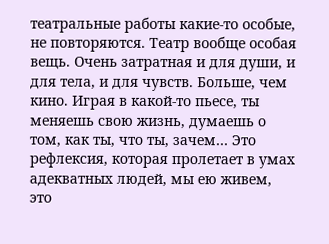театральные работы какие-то особые, не повторяются. Театр вообще особая вещь. Очень затратная и для души, и для тела, и для чувств. Больше, чем кино. Играя в какой-то пьесе, ты меняешь свою жизнь, думаешь о том, как ты, что ты, зачем… Это рефлексия, которая пролетает в умах адекватных людей, мы ею живем, это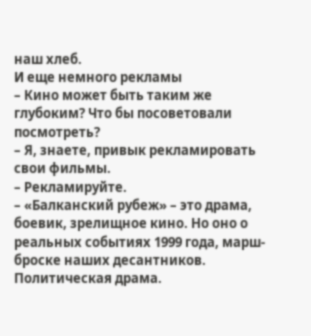наш хлеб.
И еще немного рекламы
– Кино может быть таким же глубоким? Что бы посоветовали посмотреть?
– Я, знаете, привык рекламировать свои фильмы.
– Рекламируйте.
– «Балканский рубеж» – это драма, боевик, зрелищное кино. Но оно о реальных событиях 1999 года, марш-броске наших десантников. Политическая драма.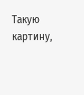Такую картину,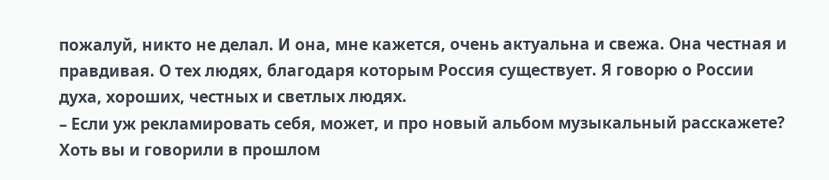пожалуй, никто не делал. И она, мне кажется, очень актуальна и свежа. Она честная и правдивая. О тех людях, благодаря которым Россия существует. Я говорю о России духа, хороших, честных и светлых людях.
– Если уж рекламировать себя, может, и про новый альбом музыкальный расскажете? Хоть вы и говорили в прошлом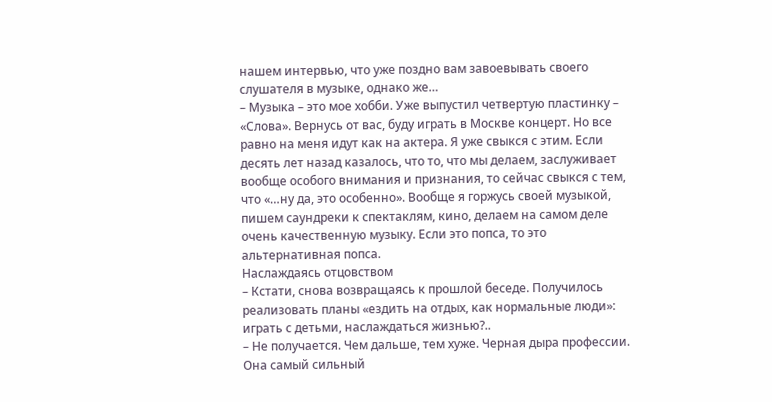нашем интервью, что уже поздно вам завоевывать своего слушателя в музыке, однако же…
– Музыка – это мое хобби. Уже выпустил четвертую пластинку – «Слова». Вернусь от вас, буду играть в Москве концерт. Но все равно на меня идут как на актера. Я уже свыкся с этим. Если десять лет назад казалось, что то, что мы делаем, заслуживает вообще особого внимания и признания, то сейчас свыкся с тем, что «…ну да, это особенно». Вообще я горжусь своей музыкой, пишем саундреки к спектаклям, кино, делаем на самом деле очень качественную музыку. Если это попса, то это альтернативная попса.
Наслаждаясь отцовством
– Кстати, снова возвращаясь к прошлой беседе. Получилось реализовать планы «ездить на отдых, как нормальные люди»: играть с детьми, наслаждаться жизнью?..
– Не получается. Чем дальше, тем хуже. Черная дыра профессии. Она самый сильный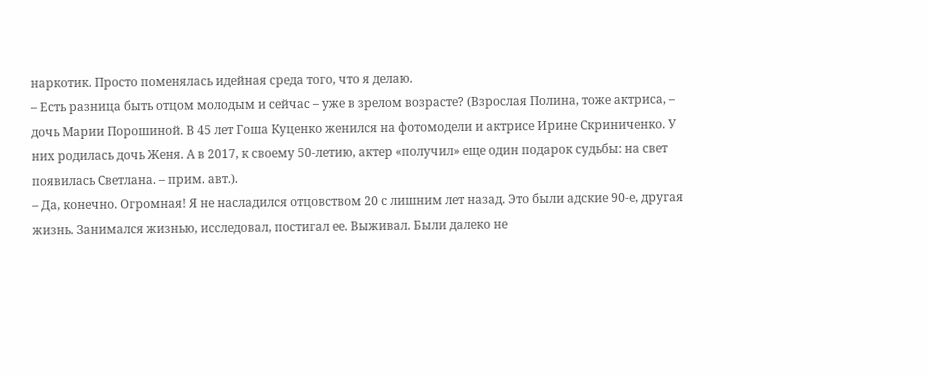наркотик. Просто поменялась идейная среда того, что я делаю.
– Есть разница быть отцом молодым и сейчас – уже в зрелом возрасте? (Взрослая Полина, тоже актриса, – дочь Марии Порошиной. В 45 лет Гоша Куценко женился на фотомодели и актрисе Ирине Скриниченко. У них родилась дочь Женя. А в 2017, к своему 50-летию, актер «получил» еще один подарок судьбы: на свет появилась Светлана. – прим. авт.).
– Да, конечно. Огромная! Я не насладился отцовством 20 с лишним лет назад. Это были адские 90-е, другая жизнь. Занимался жизнью, исследовал, постигал ее. Выживал. Были далеко не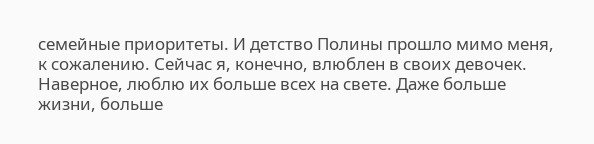семейные приоритеты. И детство Полины прошло мимо меня, к сожалению. Сейчас я, конечно, влюблен в своих девочек. Наверное, люблю их больше всех на свете. Даже больше жизни, больше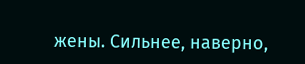жены. Сильнее, наверно,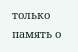только память о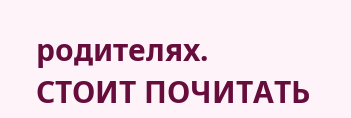родителях.
СТОИТ ПОЧИТАТЬ